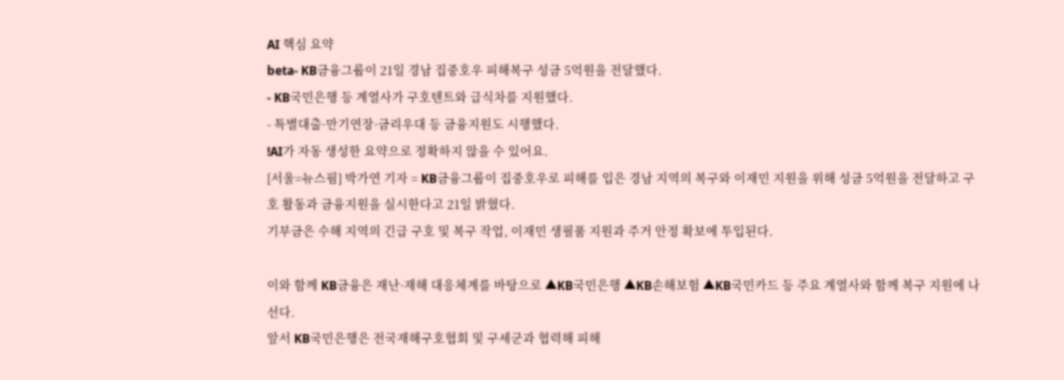AI 핵심 요약
beta- KB금융그룹이 21일 경남 집중호우 피해복구 성금 5억원을 전달했다.
- KB국민은행 등 계열사가 구호텐트와 급식차를 지원했다.
- 특별대출·만기연장·금리우대 등 금융지원도 시행했다.
!AI가 자동 생성한 요약으로 정확하지 않을 수 있어요.
[서울=뉴스핌] 박가연 기자 = KB금융그룹이 집중호우로 피해를 입은 경남 지역의 복구와 이재민 지원을 위해 성금 5억원을 전달하고 구호 활동과 금융지원을 실시한다고 21일 밝혔다.
기부금은 수해 지역의 긴급 구호 및 복구 작업, 이재민 생필품 지원과 주거 안정 확보에 투입된다.

이와 함께 KB금융은 재난·재해 대응체계를 바탕으로 ▲KB국민은행 ▲KB손해보험 ▲KB국민카드 등 주요 계열사와 함께 복구 지원에 나선다.
앞서 KB국민은행은 전국재해구호협회 및 구세군과 협력해 피해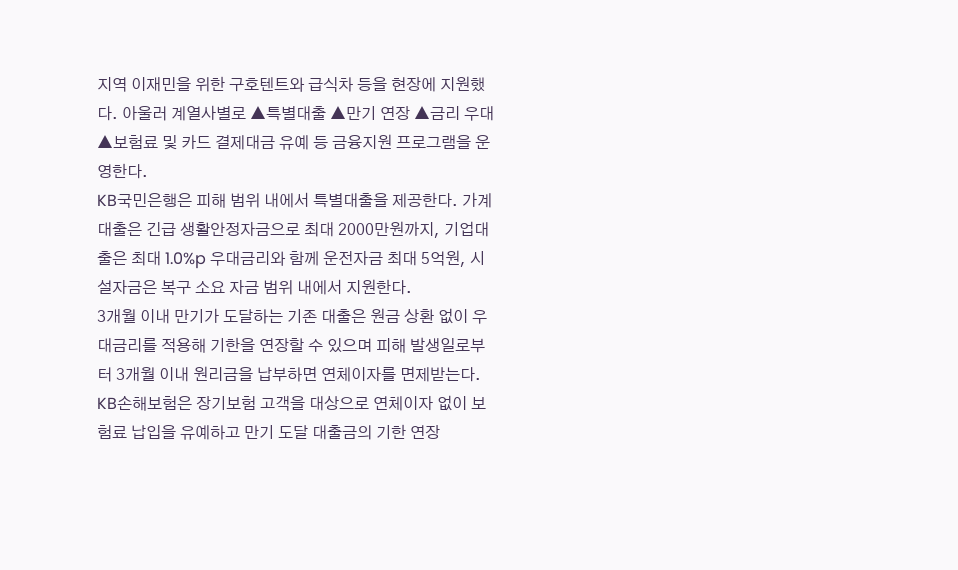지역 이재민을 위한 구호텐트와 급식차 등을 현장에 지원했다. 아울러 계열사별로 ▲특별대출 ▲만기 연장 ▲금리 우대 ▲보험료 및 카드 결제대금 유예 등 금융지원 프로그램을 운영한다.
KB국민은행은 피해 범위 내에서 특별대출을 제공한다. 가계대출은 긴급 생활안정자금으로 최대 2000만원까지, 기업대출은 최대 1.0%p 우대금리와 함께 운전자금 최대 5억원, 시설자금은 복구 소요 자금 범위 내에서 지원한다.
3개월 이내 만기가 도달하는 기존 대출은 원금 상환 없이 우대금리를 적용해 기한을 연장할 수 있으며 피해 발생일로부터 3개월 이내 원리금을 납부하면 연체이자를 면제받는다.
KB손해보험은 장기보험 고객을 대상으로 연체이자 없이 보험료 납입을 유예하고 만기 도달 대출금의 기한 연장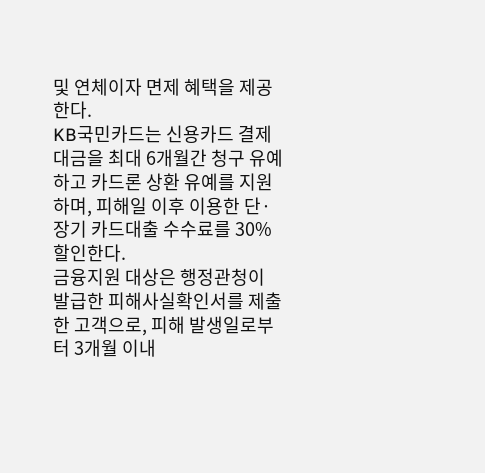및 연체이자 면제 혜택을 제공한다.
KB국민카드는 신용카드 결제대금을 최대 6개월간 청구 유예하고 카드론 상환 유예를 지원하며, 피해일 이후 이용한 단·장기 카드대출 수수료를 30% 할인한다.
금융지원 대상은 행정관청이 발급한 피해사실확인서를 제출한 고객으로, 피해 발생일로부터 3개월 이내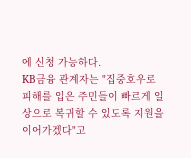에 신청 가능하다.
KB금융 관계자는 "집중호우로 피해를 입은 주민들이 빠르게 일상으로 복귀할 수 있도록 지원을 이어가겠다"고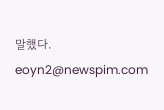말했다.
eoyn2@newspim.com